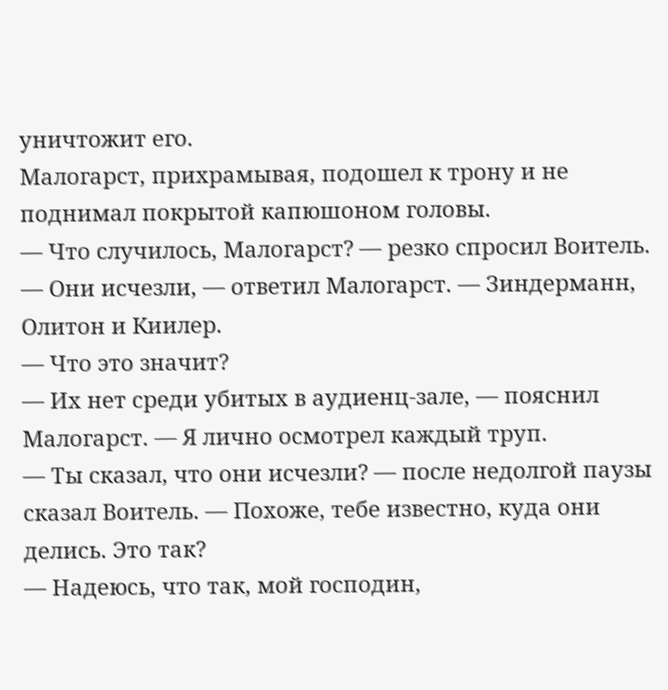уничтожит его.
Малогарст, прихрамывая, подошел к трону и не поднимал покрытой капюшоном головы.
— Что случилось, Малогарст? — резко спросил Воитель.
— Они исчезли, — ответил Малогарст. — Зиндерманн, Олитон и Киилер.
— Что это значит?
— Их нет среди убитых в аудиенц-зале, — пояснил Малогарст. — Я лично осмотрел каждый труп.
— Ты сказал, что они исчезли? — после недолгой паузы сказал Воитель. — Похоже, тебе известно, куда они делись. Это так?
— Надеюсь, что так, мой господин,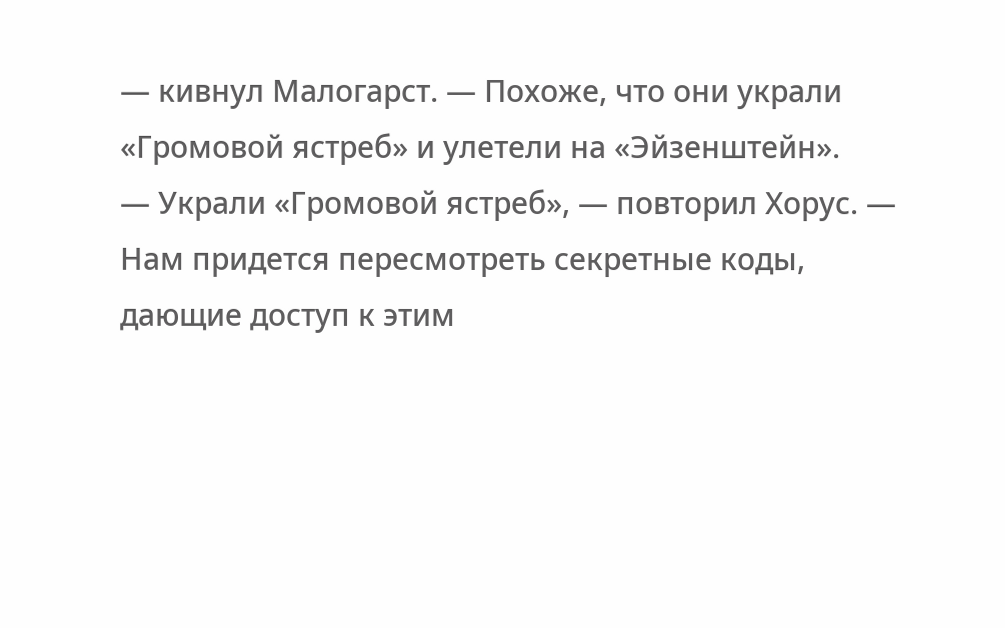— кивнул Малогарст. — Похоже, что они украли «Громовой ястреб» и улетели на «Эйзенштейн».
— Украли «Громовой ястреб», — повторил Хорус. — Нам придется пересмотреть секретные коды, дающие доступ к этим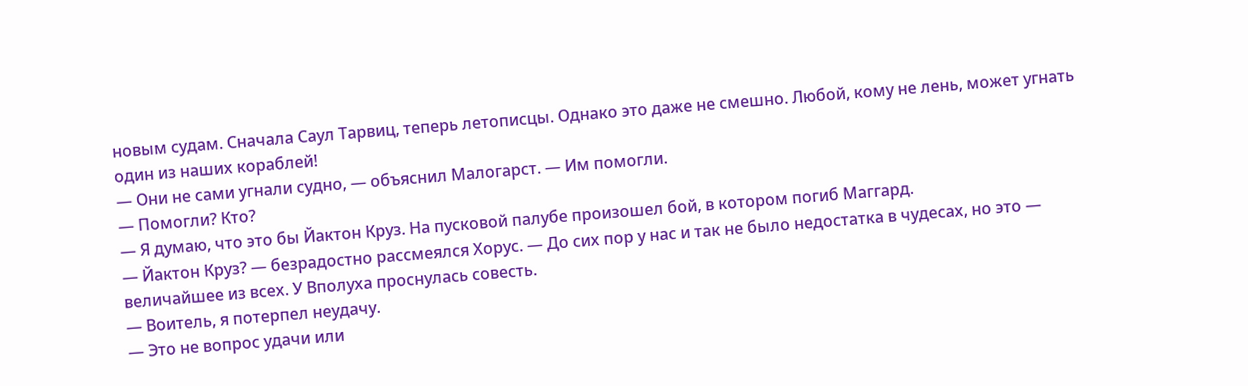новым судам. Сначала Саул Тарвиц, теперь летописцы. Однако это даже не смешно. Любой, кому не лень, может угнать один из наших кораблей!
— Они не сами угнали судно, — объяснил Малогарст. — Им помогли.
— Помогли? Кто?
— Я думаю, что это бы Йактон Круз. На пусковой палубе произошел бой, в котором погиб Маггард.
— Йактон Круз? — безрадостно рассмеялся Хорус. — До сих пор у нас и так не было недостатка в чудесах, но это — величайшее из всех. У Вполуха проснулась совесть.
— Воитель, я потерпел неудачу.
— Это не вопрос удачи или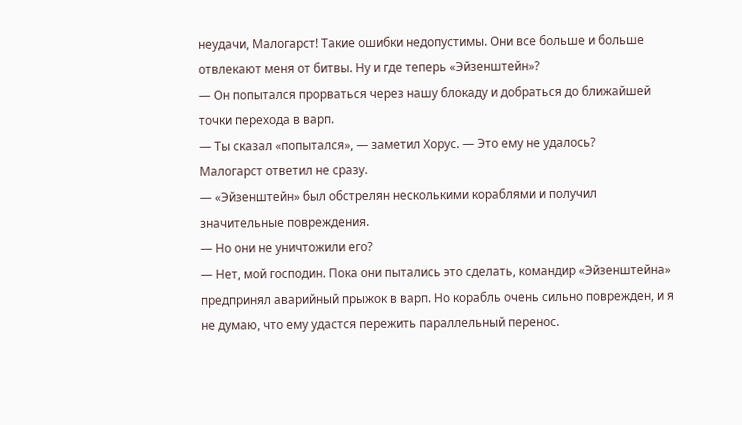неудачи, Малогарст! Такие ошибки недопустимы. Они все больше и больше отвлекают меня от битвы. Ну и где теперь «Эйзенштейн»?
— Он попытался прорваться через нашу блокаду и добраться до ближайшей точки перехода в варп.
— Ты сказал «попытался», — заметил Хорус. — Это ему не удалось?
Малогарст ответил не сразу.
— «Эйзенштейн» был обстрелян несколькими кораблями и получил значительные повреждения.
— Но они не уничтожили его?
— Нет, мой господин. Пока они пытались это сделать, командир «Эйзенштейна» предпринял аварийный прыжок в варп. Но корабль очень сильно поврежден, и я не думаю, что ему удастся пережить параллельный перенос.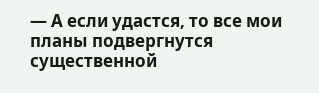— А если удастся, то все мои планы подвергнутся существенной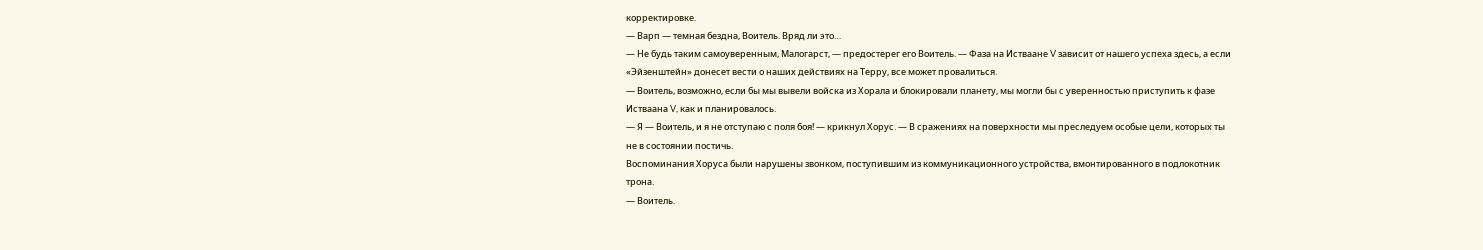корректировке.
— Варп — темная бездна, Воитель. Вряд ли это…
— Не будь таким самоуверенным, Малогарст, — предостерег его Воитель. — Фаза на Истваане V зависит от нашего успеха здесь, а если «Эйзенштейн» донесет вести о наших действиях на Терру, все может провалиться.
— Воитель, возможно, если бы мы вывели войска из Хорала и блокировали планету, мы могли бы с уверенностью приступить к фазе Истваана V, как и планировалось.
— Я — Воитель, и я не отступаю с поля боя! — крикнул Хорус. — В сражениях на поверхности мы преследуем особые цели, которых ты не в состоянии постичь.
Воспоминания Хоруса были нарушены звонком, поступившим из коммуникационного устройства, вмонтированного в подлокотник трона.
— Воитель.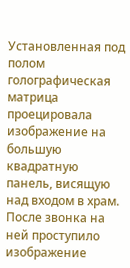Установленная под полом голографическая матрица проецировала изображение на большую квадратную панель, висящую над входом в храм. После звонка на ней проступило изображение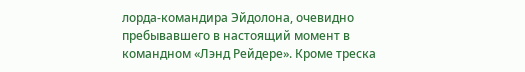лорда-командира Эйдолона, очевидно пребывавшего в настоящий момент в командном «Лэнд Рейдере». Кроме треска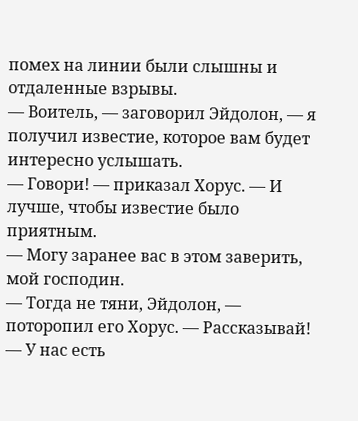помех на линии были слышны и отдаленные взрывы.
— Воитель, — заговорил Эйдолон, — я получил известие, которое вам будет интересно услышать.
— Говори! — приказал Хорус. — И лучше, чтобы известие было приятным.
— Могу заранее вас в этом заверить, мой господин.
— Тогда не тяни, Эйдолон, — поторопил его Хорус. — Рассказывай!
— У нас есть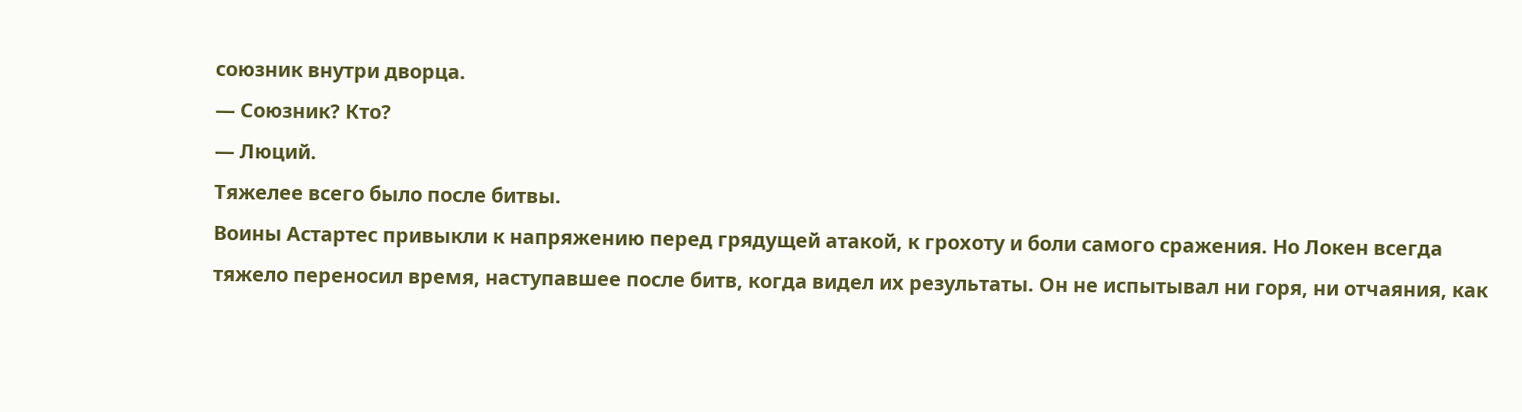союзник внутри дворца.
— Союзник? Кто?
— Люций.
Тяжелее всего было после битвы.
Воины Астартес привыкли к напряжению перед грядущей атакой, к грохоту и боли самого сражения. Но Локен всегда тяжело переносил время, наступавшее после битв, когда видел их результаты. Он не испытывал ни горя, ни отчаяния, как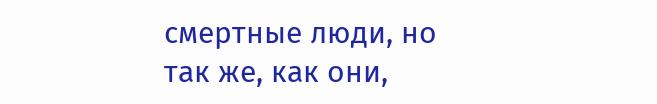смертные люди, но так же, как они,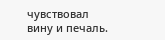чувствовал вину и печаль.